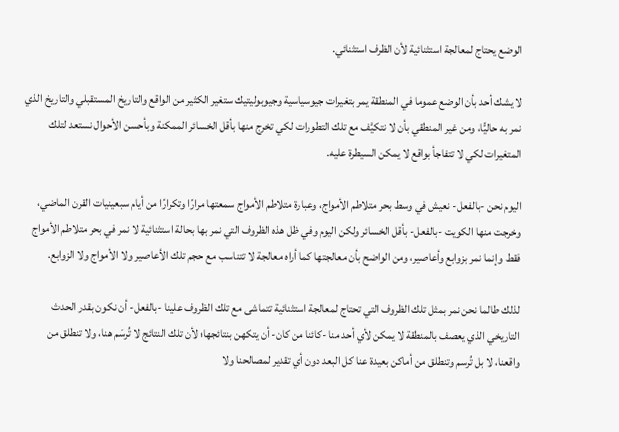الوضع يحتاج لمعالجة استثنائية لأن الظرف استثنائي.

لا يشك أحد بأن الوضع عموما في المنطقة يمر بتغيرات جيوسياسية وجيوبوليتيك ستغير الكثير من الواقع والتاريخ المستقبلي والتاريخ الذي نمر به حاليًّا، ومن غير المنطقي بأن لا نتكيَّف مع تلك التطورات لكي تخرج منها بأقل الخسائر الممكنة وبأحسن الأحوال نستعد لتلك المتغيرات لكي لا تتفاجأ بواقع لا يمكن السيطرة عليه.

اليوم نحن -بالفعل- نعيش في وسط بحر متلاطم الأمواج، وعبارة متلاطم الأمواج سمعتها مرارًا وتكرارًا من أيام سبعينيات القرن الماضي، وخرجت منها الكويت -بالفعل- بأقل الخسائر ولكن اليوم وفي ظل هذه الظروف التي نمر بها بحالة استثنائية لا نمر في بحر متلاطم الأمواج فقط وإنما نمر بزوابع وأعاصير، ومن الواضح بأن معالجتها كما أراه معالجة لا تتناسب مع حجم تلك الأعاصير ولا الأمواج ولا الزوابع.

لذلك طالما نحن نمر بمثل تلك الظروف التي تحتاج لمعالجة استثنائية تتماشى مع تلك الظروف علينا -بالفعل- أن نكون بقدر الحدث التاريخي الذي يعصف بالمنطقة لا يمكن لأي أحد منا -كائنا من كان- أن يتكهن بنتائجها؛ لأن تلك النتائج لا تُرسَم هنا، ولا تنطلق من واقعنا، لا بل تُرسم وتنطلق من أماكن بعيدة عنا كل البعد دون أي تقدير لمصالحنا ولا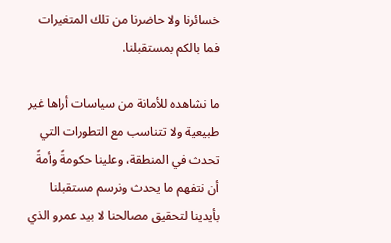خسائرنا ولا حاضرنا من تلك المتغيرات فما بالكم بمستقبلنا.

ما نشاهده للأمانة من سياسات أراها غير طبيعية ولا تتناسب مع التطورات التي تحدث في المنطقة، وعلينا حكومةً وأمةً أن نتفهم ما يحدث ونرسم مستقبلنا بأيدينا لتحقيق مصالحنا لا بيد عمرو الذي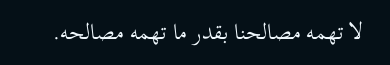لا تهمه مصالحنا بقدر ما تهمه مصالحه.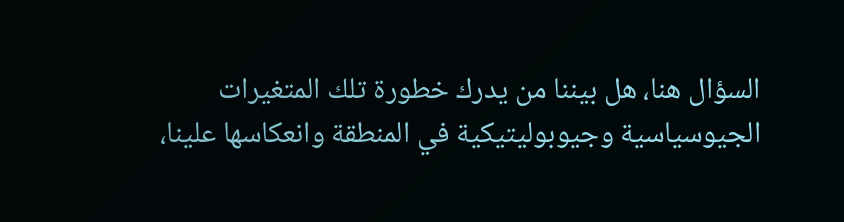السؤال هنا، هل بيننا من يدرك خطورة تلك المتغيرات الجيوسياسية وجيوبوليتيكية في المنطقة وانعكاسها علينا،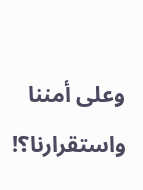وعلى أمننا واستقرارنا؟!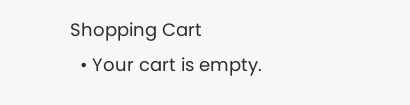Shopping Cart
  • Your cart is empty.